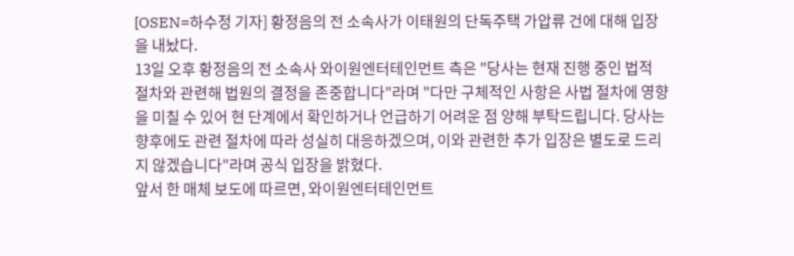[OSEN=하수정 기자] 황정음의 전 소속사가 이태원의 단독주택 가압류 건에 대해 입장을 내놨다.
13일 오후 황정음의 전 소속사 와이원엔터테인먼트 측은 "당사는 현재 진행 중인 법적 절차와 관련해 법원의 결정을 존중합니다"라며 "다만 구체적인 사항은 사법 절차에 영향을 미칠 수 있어 현 단계에서 확인하거나 언급하기 어려운 점 양해 부탁드립니다. 당사는 향후에도 관련 절차에 따라 성실히 대응하겠으며, 이와 관련한 추가 입장은 별도로 드리지 않겠습니다"라며 공식 입장을 밝혔다.
앞서 한 매체 보도에 따르면, 와이원엔터테인먼트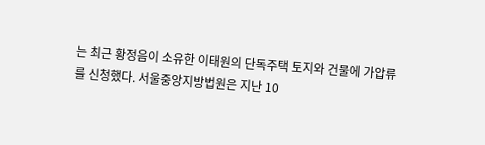는 최근 황정음이 소유한 이태원의 단독주택 토지와 건물에 가압류를 신청했다. 서울중앙지방법원은 지난 10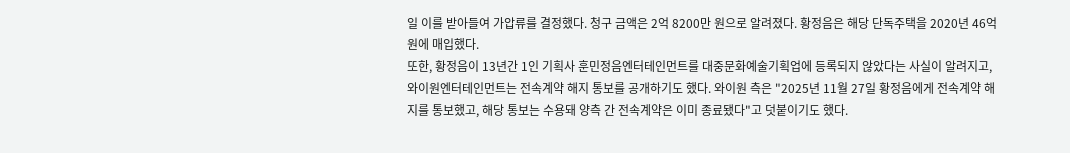일 이를 받아들여 가압류를 결정했다. 청구 금액은 2억 8200만 원으로 알려졌다. 황정음은 해당 단독주택을 2020년 46억 원에 매입했다.
또한, 황정음이 13년간 1인 기획사 훈민정음엔터테인먼트를 대중문화예술기획업에 등록되지 않았다는 사실이 알려지고, 와이원엔터테인먼트는 전속계약 해지 통보를 공개하기도 했다. 와이원 측은 "2025년 11월 27일 황정음에게 전속계약 해지를 통보했고, 해당 통보는 수용돼 양측 간 전속계약은 이미 종료됐다"고 덧붙이기도 했다.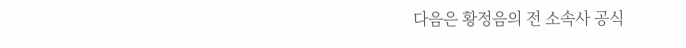다음은 황정음의 전 소속사 공식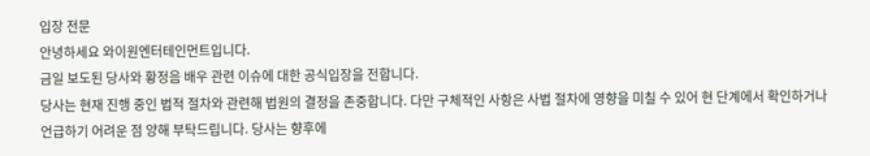입장 전문
안녕하세요 와이원엔터테인먼트입니다.
금일 보도된 당사와 황정음 배우 관련 이슈에 대한 공식입장을 전합니다.
당사는 현재 진행 중인 법적 절차와 관련해 법원의 결정을 존중합니다. 다만 구체적인 사항은 사법 절차에 영향을 미칠 수 있어 현 단계에서 확인하거나 언급하기 어려운 점 양해 부탁드립니다. 당사는 향후에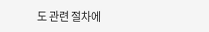도 관련 절차에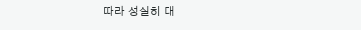따라 성실히 대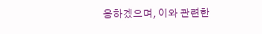응하겠으며, 이와 관련한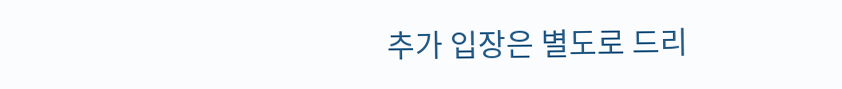추가 입장은 별도로 드리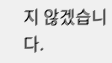지 않겠습니다.